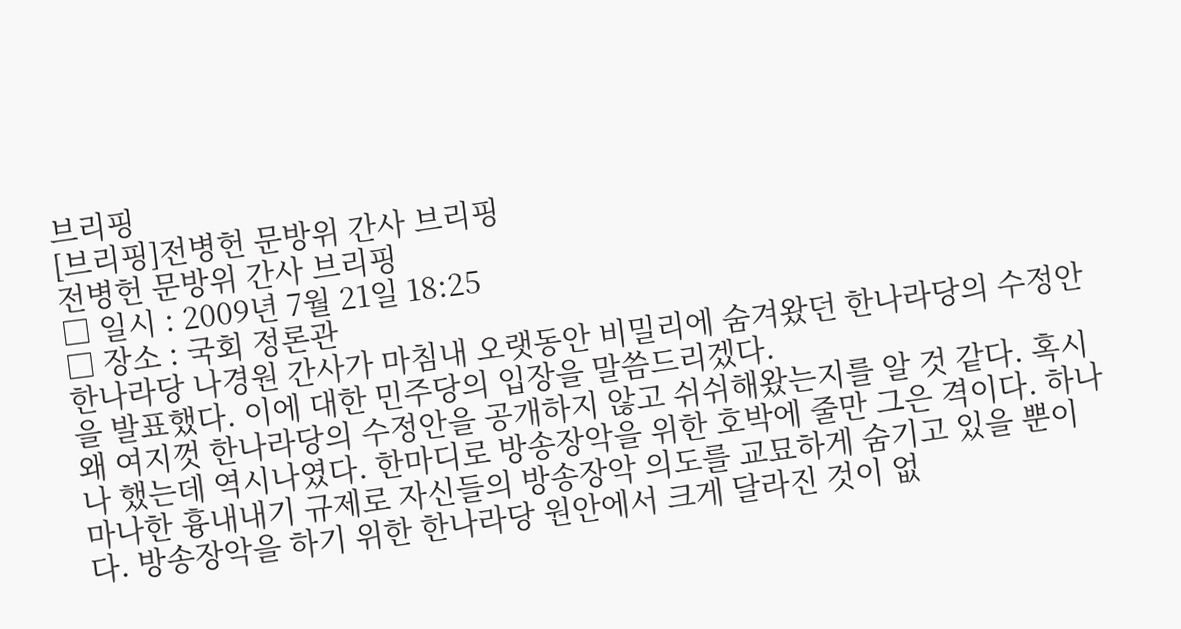브리핑
[브리핑]전병헌 문방위 간사 브리핑
전병헌 문방위 간사 브리핑
□ 일시 : 2009년 7월 21일 18:25
□ 장소 : 국회 정론관
한나라당 나경원 간사가 마침내 오랫동안 비밀리에 숨겨왔던 한나라당의 수정안을 발표했다. 이에 대한 민주당의 입장을 말씀드리겠다.
왜 여지껏 한나라당의 수정안을 공개하지 않고 쉬쉬해왔는지를 알 것 같다. 혹시나 했는데 역시나였다. 한마디로 방송장악을 위한 호박에 줄만 그은 격이다. 하나마나한 흉내내기 규제로 자신들의 방송장악 의도를 교묘하게 숨기고 있을 뿐이다. 방송장악을 하기 위한 한나라당 원안에서 크게 달라진 것이 없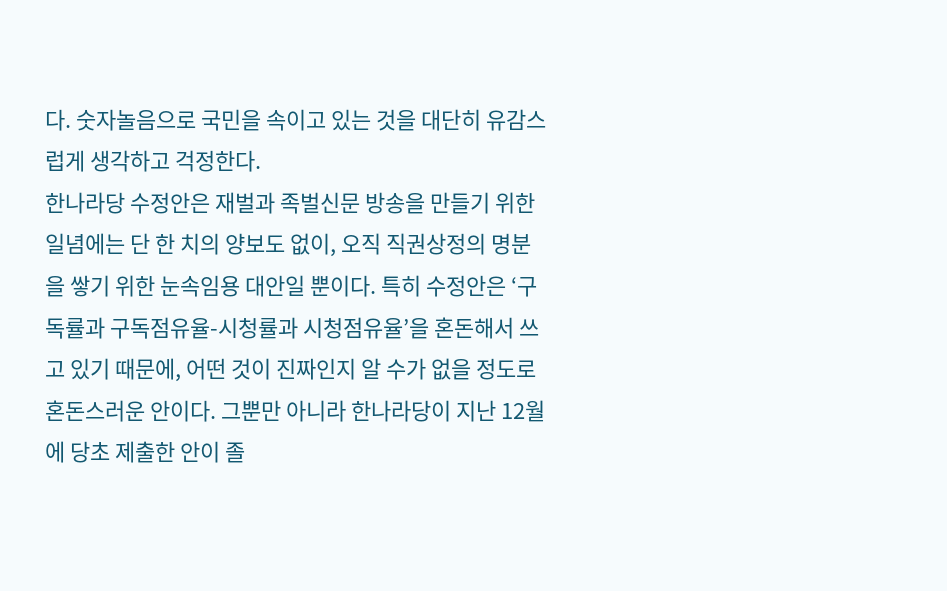다. 숫자놀음으로 국민을 속이고 있는 것을 대단히 유감스럽게 생각하고 걱정한다.
한나라당 수정안은 재벌과 족벌신문 방송을 만들기 위한 일념에는 단 한 치의 양보도 없이, 오직 직권상정의 명분을 쌓기 위한 눈속임용 대안일 뿐이다. 특히 수정안은 ‘구독률과 구독점유율-시청률과 시청점유율’을 혼돈해서 쓰고 있기 때문에, 어떤 것이 진짜인지 알 수가 없을 정도로 혼돈스러운 안이다. 그뿐만 아니라 한나라당이 지난 12월에 당초 제출한 안이 졸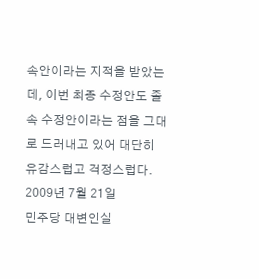속안이라는 지적을 받았는데, 이번 최종 수정안도 졸속 수정안이라는 점을 그대로 드러내고 있어 대단히 유감스럽고 걱정스럽다.
2009년 7월 21일
민주당 대변인실